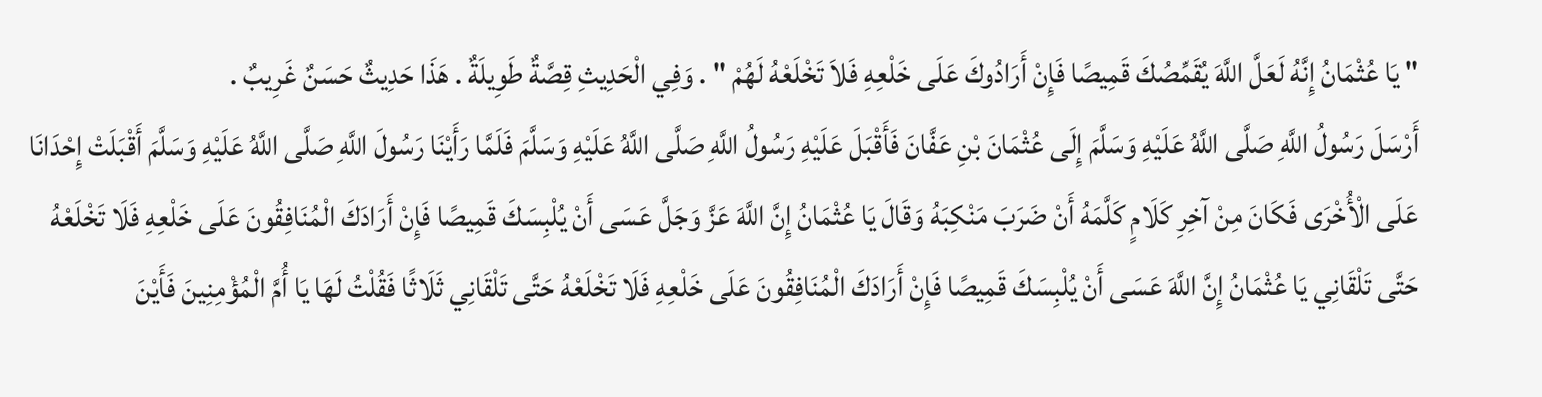" يَا عُثْمَانُ إِنَّهُ لَعَلَّ اللَّهَ يُقَمِّصُكَ قَمِيصًا فَإِنْ أَرَادُوكَ عَلَى خَلْعِهِ فَلاَ تَخْلَعْهُ لَهُمْ " . وَفِي الْحَدِيثِ قِصَّةٌ طَوِيلَةٌ . هَذَا حَدِيثٌ حَسَنٌ غَرِيبٌ .
أَرْسَلَ رَسُولُ اللَّهِ صَلَّى اللَّهُ عَلَيْهِ وَسَلَّمَ إِلَى عُثْمَانَ بْنِ عَفَّانَ فَأَقْبَلَ عَلَيْهِ رَسُولُ اللَّهِ صَلَّى اللَّهُ عَلَيْهِ وَسَلَّمَ فَلَمَّا رَأَيْنَا رَسُولَ اللَّهِ صَلَّى اللَّهُ عَلَيْهِ وَسَلَّمَ أَقْبَلَتْ إِحْدَانَا عَلَى الْأُخْرَى فَكَانَ مِنْ آخِرِ كَلَامٍ كَلَّمَهُ أَنْ ضَرَبَ مَنْكِبَهُ وَقَالَ يَا عُثْمَانُ إِنَّ اللَّهَ عَزَّ وَجَلَّ عَسَى أَنْ يُلْبِسَكَ قَمِيصًا فَإِنْ أَرَادَكَ الْمُنَافِقُونَ عَلَى خَلْعِهِ فَلَا تَخْلَعْهُ حَتَّى تَلْقَانِي يَا عُثْمَانُ إِنَّ اللَّهَ عَسَى أَنْ يُلْبِسَكَ قَمِيصًا فَإِنْ أَرَادَكَ الْمُنَافِقُونَ عَلَى خَلْعِهِ فَلَا تَخْلَعْهُ حَتَّى تَلْقَانِي ثَلَاثًا فَقُلْتُ لَهَا يَا أُمَّ الْمُؤْمِنِينَ فَأَيْنَ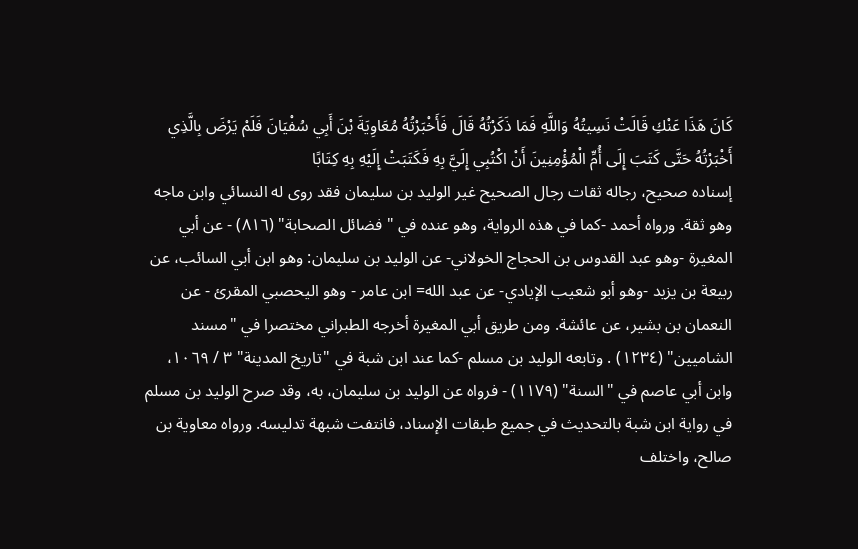كَانَ هَذَا عَنْكِ قَالَتْ نَسِيتُهُ وَاللَّهِ فَمَا ذَكَرْتُهُ قَالَ فَأَخْبَرْتُهُ مُعَاوِيَةَ بْنَ أَبِي سُفْيَانَ فَلَمْ يَرْضَ بِالَّذِي أَخْبَرْتُهُ حَتَّى كَتَبَ إِلَى أُمِّ الْمُؤْمِنِينَ أَنْ اكْتُبِي إِلَيَّ بِهِ فَكَتَبَتْ إِلَيْهِ بِهِ كِتَابًا
إسناده صحيح، رجاله ثقات رجال الصحيح غير الوليد بن سليمان فقد روى له النسائي وابن ماجه وهو ثقة. ورواه أحمد -كما في هذه الرواية، وهو عنده في "فضائل الصحابة" (٨١٦) - عن أبي المغيرة -وهو عبد القدوس بن الحجاج الخولاني- عن الوليد بن سليمان: وهو ابن أبي السائب، عن ربيعة بن يزيد -وهو أبو شعيب الإيادي- عن عبد الله= ابن عامر - وهو اليحصبي المقرئ - عن النعمان بن بشير، عن عائشة. ومن طريق أبي المغيرة أخرجه الطبراني مختصرا في "مسند الشاميين" (١٢٣٤) . وتابعه الوليد بن مسلم -كما عند ابن شبة في "تاريخ المدينة" ٣ / ١٠٦٩، وابن أبي عاصم في "السنة" (١١٧٩) - فرواه عن الوليد بن سليمان، به، وقد صرح الوليد بن مسلم في رواية ابن شبة بالتحديث في جميع طبقات الإسناد، فانتفت شبهة تدليسه. ورواه معاوية بن صالح، واختلف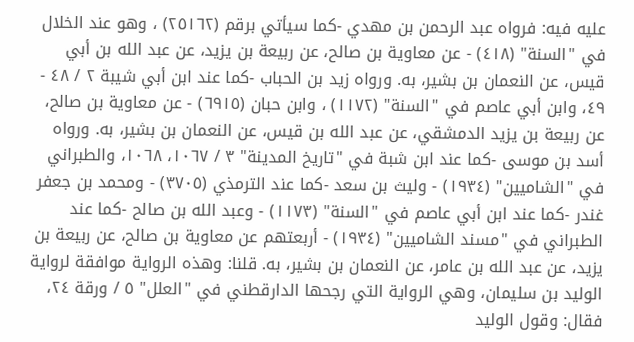عليه فيه: فرواه عبد الرحمن بن مهدي -كما سيأتي برقم (٢٥١٦٢) ، وهو عند الخلال في "السنة" (٤١٨) - عن معاوية بن صالح، عن ربيعة بن يزيد، عن عبد الله بن أبي قيس، عن النعمان بن بشير، به. ورواه زيد بن الحباب -كما عند ابن أبي شيبة ٢ / ٤٨ - ٤٩، وابن أبي عاصم في "السنة" (١١٧٢) ، وابن حبان (٦٩١٥) - عن معاوية بن صالح، عن ربيعة بن يزيد الدمشقي، عن عبد الله بن قيس، عن النعمان بن بشير، به. ورواه أسد بن موسى -كما عند ابن شبة في "تاريخ المدينة" ٣ / ١٠٦٧، ١٠٦٨، والطبراني في "الشاميين" (١٩٣٤) - وليث بن سعد -كما عند الترمذي (٣٧٠٥) - ومحمد بن جعفر غندر -كما عند ابن أبي عاصم في "السنة" (١١٧٣) - وعبد الله بن صالح -كما عند الطبراني في "مسند الشاميين" (١٩٣٤) - أربعتهم عن معاوية بن صالح، عن ربيعة بن يزيد، عن عبد الله بن عامر، عن النعمان بن بشير، به. قلنا: وهذه الرواية موافقة لرواية الوليد بن سليمان، وهي الرواية التي رجحها الدارقطني في "العلل" ٥ / ورقة ٢٤، فقال: وقول الوليد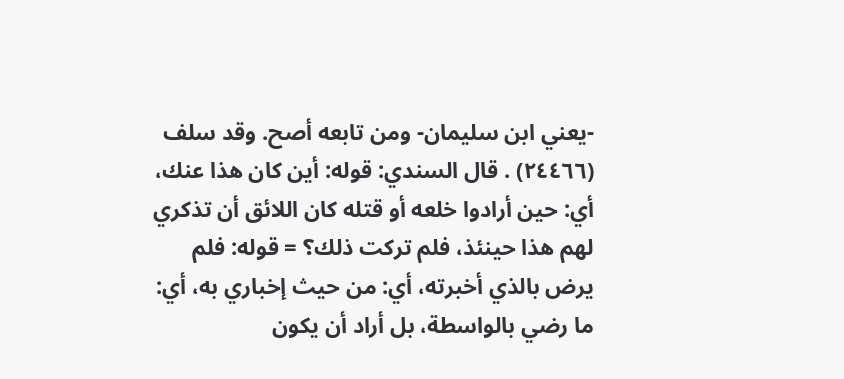-يعني ابن سليمان- ومن تابعه أصح. وقد سلف (٢٤٤٦٦) . قال السندي: قوله: أين كان هذا عنك، أي: حين أرادوا خلعه أو قتله كان اللائق أن تذكري لهم هذا حينئذ، فلم تركت ذلك؟ = قوله: فلم يرض بالذي أخبرته، أي: من حيث إخباري به، أي: ما رضي بالواسطة، بل أراد أن يكون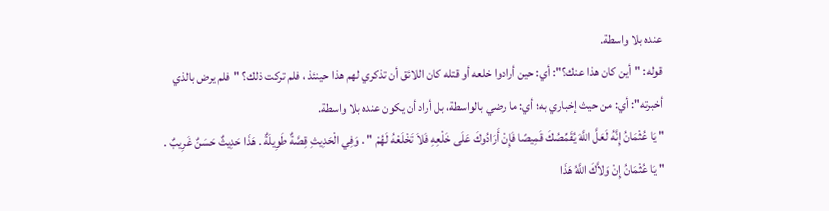عنده بلا واسطة.
قوله: "أين كان هذا عنك؟": أي: حين أرادوا خلعه أو قتله كان اللائق أن تذكري لهم هذا حينئذ ، فلم تركت ذلك؟ "فلم يرض بالذي أخبرته": أي: من حيث إخباري به؛ أي: ما رضي بالواسطة، بل أراد أن يكون عنده بلا واسطة.
" يَا عُثْمَانُ إِنَّهُ لَعَلَّ اللَّهَ يُقَمِّصُكَ قَمِيصًا فَإِنْ أَرَادُوكَ عَلَى خَلْعِهِ فَلاَ تَخْلَعْهُ لَهُمْ " . وَفِي الْحَدِيثِ قِصَّةٌ طَوِيلَةٌ . هَذَا حَدِيثٌ حَسَنٌ غَرِيبٌ .
" يَا عُثْمَانُ إِنْ وَلاَّكَ اللَّهُ هَذَا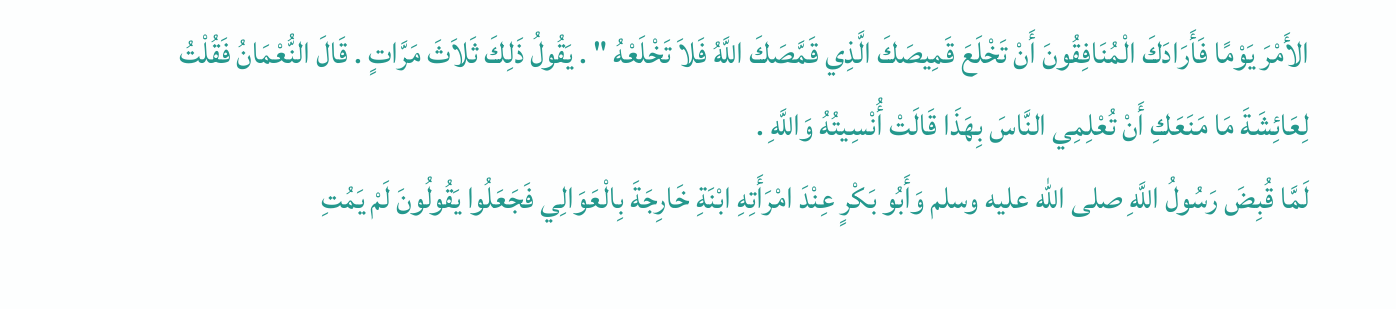الأَمْرَ يَوْمًا فَأَرَادَكَ الْمُنَافِقُونَ أَنْ تَخْلَعَ قَمِيصَكَ الَّذِي قَمَّصَكَ اللَّهُ فَلاَ تَخْلَعْهُ " . يَقُولُ ذَلِكَ ثَلاَثَ مَرَّاتٍ . قَالَ النُّعْمَانُ فَقُلْتُ لِعَائِشَةَ مَا مَنَعَكِ أَنْ تُعْلِمِي النَّاسَ بِهَذَا قَالَتْ أُنْسِيتُهُ وَاللَّهِ .
لَمَّا قُبِضَ رَسُولُ اللَّهِ صلى الله عليه وسلم وَأَبُو بَكْرٍ عِنْدَ امْرَأَتِهِ ابْنَةِ خَارِجَةَ بِالْعَوَالِي فَجَعَلُوا يَقُولُونَ لَمْ يَمُتِ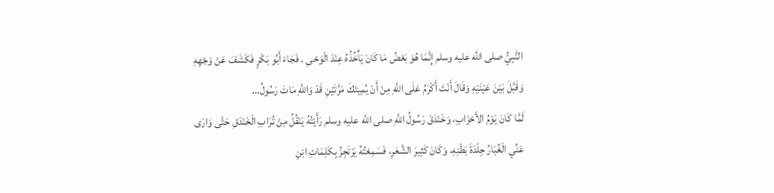النَّبِيُّ صلى الله عليه وسلم إِنَّمَا هُوَ بَعْضُ مَا كَانَ يَأْخُذُهُ عِنْدَ الْوَحْىِ . فَجَاءَ أَبُو بَكْرٍ فَكَشَفَ عَنْ وَجْهِهِ وَقَبَّلَ بَيْنَ عَيْنَيْهِ وَقَالَ أَنْتَ أَكْرَمُ عَلَى اللَّهِ مِنْ أَنْ يُمِيتَكَ مَرَّتَيْنِ قَدْ وَاللَّهِ مَاتَ رَسُولُ…
لَمَّا كَانَ يَوْمُ الأَحْزَابِ، وَخَنْدَقَ رَسُولُ اللَّهِ صلى الله عليه وسلم رَأَيْتُهُ يَنْقُلُ مِنْ تُرَابِ الْخَنْدَقِ حَتَّى وَارَى عَنِّي الْغُبَارُ جِلْدَةَ بَطْنِهِ، وَكَانَ كَثِيرَ الشَّعَرِ، فَسَمِعْتُهُ يَرْتَجِزُ بِكَلِمَاتِ ابْنِ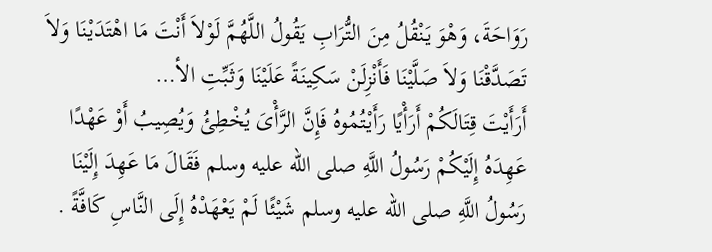رَوَاحَةَ، وَهْوَ يَنْقُلُ مِنَ التُّرَابِ يَقُولُ اللَّهُمَّ لَوْلاَ أَنْتَ مَا اهْتَدَيْنَا وَلاَ تَصَدَّقْنَا وَلاَ صَلَّيْنَا فَأَنْزِلَنْ سَكِينَةً عَلَيْنَا وَثَبِّتِ الأ…
أَرَأَيْتَ قِتَالَكُمْ أَرَأْيًا رَأَيْتُمُوهُ فَإِنَّ الرَّأْىَ يُخْطِئُ وَيُصِيبُ أَوْ عَهْدًا عَهِدَهُ إِلَيْكُمْ رَسُولُ اللَّهِ صلى الله عليه وسلم فَقَالَ مَا عَهِدَ إِلَيْنَا رَسُولُ اللَّهِ صلى الله عليه وسلم شَيْئًا لَمْ يَعْهَدْهُ إِلَى النَّاسِ كَافَّةً .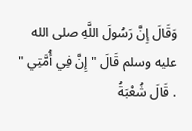وَقَالَ إِنَّ رَسُولَ اللَّهِ صلى الله عليه وسلم قَالَ " إِنَّ فِي أُمَّتِي " . قَالَ شُعْبَةُ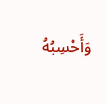وَأَحْسِبُهُ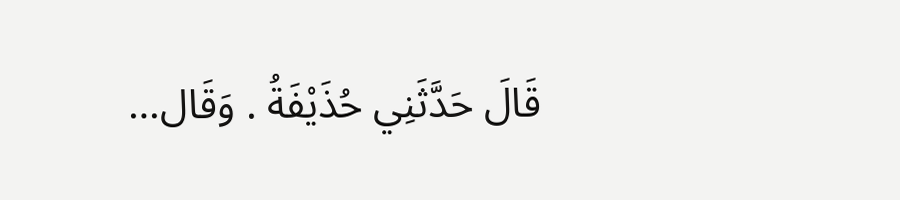قَالَ حَدَّثَنِي حُذَيْفَةُ . وَقَال…